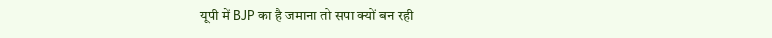यूपी में BJP का है जमाना तो सपा क्यों बन रही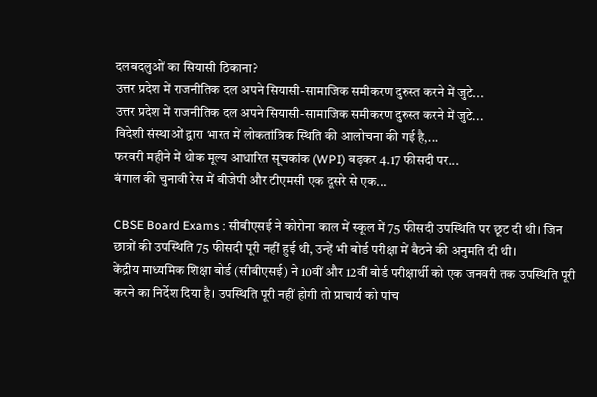दलबदलुओं का सियासी ठिकाना?
उत्तर प्रदेश में राजनीतिक दल अपने सियासी-सामाजिक समीकरण दुरुस्त करने में जुटे...
उत्तर प्रदेश में राजनीतिक दल अपने सियासी-सामाजिक समीकरण दुरुस्त करने में जुटे...
विदेशी संस्थाओं द्वारा भारत में लोकतांत्रिक स्थिति की आलोचना की गई है,...
फरवरी महीने में थोक मूल्य आधारित सूचकांक (WPI) बढ़कर 4.17 फीसदी पर...
बंगाल की चुनावी रेस में बीजेपी और टीएमसी एक दूसरे से एक...

CBSE Board Exams : सीबीएसई ने कोरोना काल में स्कूल में 75 फीसदी उपस्थिति पर छूट दी थी। जिन छात्रों की उपस्थिति 75 फीसदी पूरी नहीं हुई थी, उन्हें भी बोर्ड परीक्षा में बैठने की अनुमति दी थी।
केंद्रीय माध्यमिक शिक्षा बोर्ड (सीबीएसई) ने 10वीं और 12वीं बोर्ड परीक्षार्थी को एक जनवरी तक उपस्थिति पूरी करने का निर्देश दिया है। उपस्थिति पूरी नहीं होगी तो प्राचार्य को पांच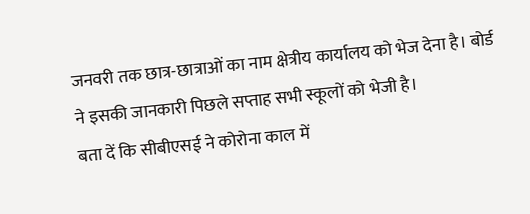जनवरी तक छात्र-छात्राओं का नाम क्षेत्रीय कार्यालय को भेज देना है। बोर्ड ने इसकी जानकारी पिछले सप्ताह सभी स्कूलों को भेजी है।
बता दें कि सीबीएसई ने कोरोना काल में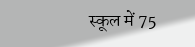स्कूल में 75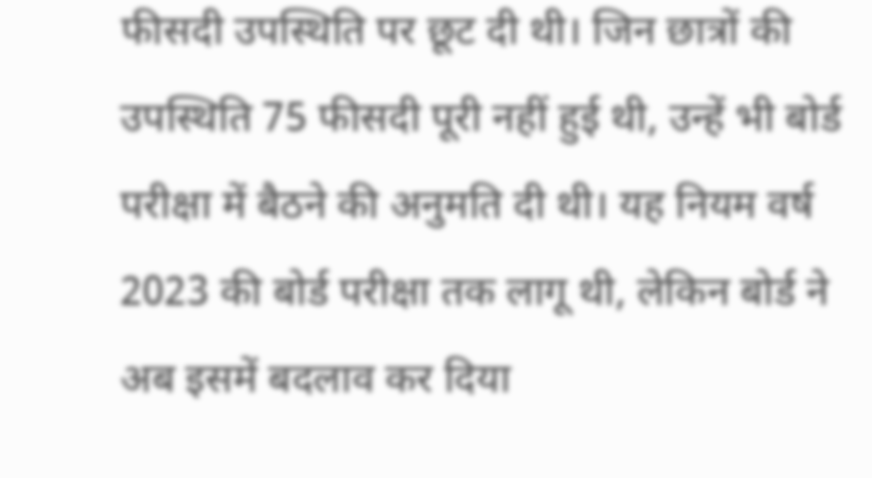फीसदी उपस्थिति पर छूट दी थी। जिन छात्रों की उपस्थिति 75 फीसदी पूरी नहीं हुई थी, उन्हें भी बोर्ड परीक्षा में बैठने की अनुमति दी थी। यह नियम वर्ष 2023 की बोर्ड परीक्षा तक लागू थी, लेकिन बोर्ड ने अब इसमें बदलाव कर दिया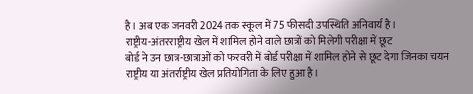है। अब एक जनवरी 2024 तक स्कूल में 75 फीसदी उपस्थिति अनिवार्य है।
राष्ट्रीय-अंतरराष्ट्रीय खेल में शामिल होने वाले छात्रों को मिलेगी परीक्षा में छूट
बोर्ड ने उन छात्र-छात्राओं को फरवरी में बोर्ड परीक्षा में शामिल होने से छूट देगा जिनका चयन राष्ट्रीय या अंतर्राष्ट्रीय खेल प्रतियोगिता के लिए हुआ है।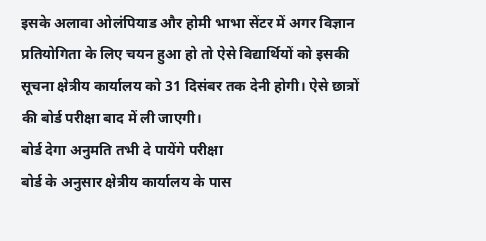इसके अलावा ओलंपियाड और होमी भाभा सेंटर में अगर विज्ञान प्रतियोगिता के लिए चयन हुआ हो तो ऐसे विद्यार्थियों को इसकी सूचना क्षेत्रीय कार्यालय को 31 दिसंबर तक देनी होगी। ऐसे छात्रों की बोर्ड परीक्षा बाद में ली जाएगी।
बोर्ड देगा अनुमति तभी दे पायेंगे परीक्षा
बोर्ड के अनुसार क्षेत्रीय कार्यालय के पास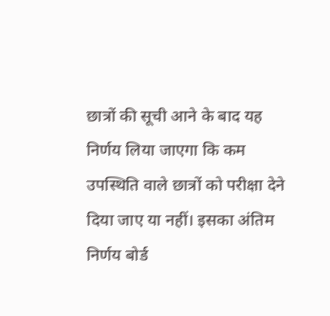छात्रों की सूची आने के बाद यह निर्णय लिया जाएगा कि कम उपस्थिति वाले छात्रों को परीक्षा देने दिया जाए या नहीं। इसका अंतिम निर्णय बोर्ड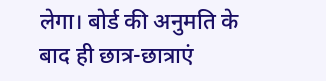लेगा। बोर्ड की अनुमति के बाद ही छात्र-छात्राएं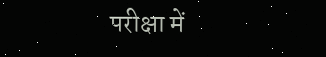परीक्षा में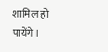शामिल हो पायेंगे।